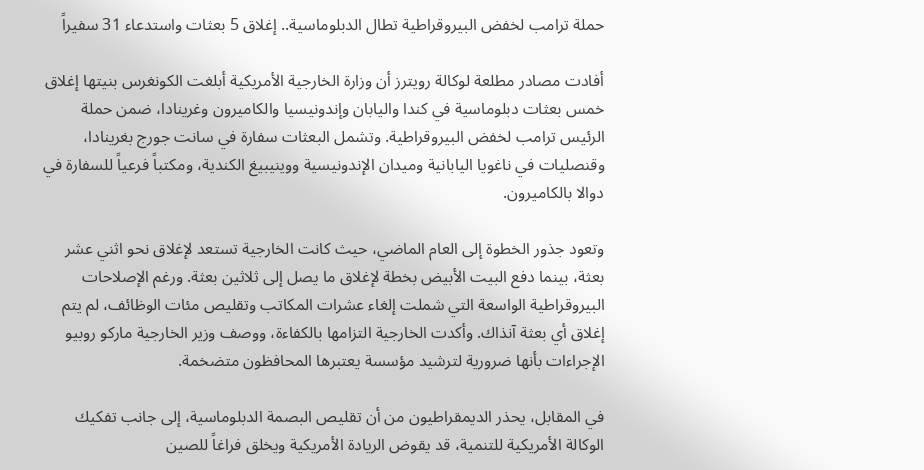حملة ترامب لخفض البيروقراطية تطال الدبلوماسية.. إغلاق 5 بعثات واستدعاء 31 سفيراً

أفادت مصادر مطلعة لوكالة رويترز أن وزارة الخارجية الأمريكية أبلغت الكونغرس بنيتها إغلاق خمس بعثات دبلوماسية في كندا واليابان وإندونيسيا والكاميرون وغرينادا، ضمن حملة الرئيس ترامب لخفض البيروقراطية. وتشمل البعثات سفارة في سانت جورج بغرينادا، وقنصليات في ناغويا اليابانية وميدان الإندونيسية ووينيبيغ الكندية، ومكتباً فرعياً للسفارة في دوالا بالكاميرون.

وتعود جذور الخطوة إلى العام الماضي، حيث كانت الخارجية تستعد لإغلاق نحو اثني عشر بعثة، بينما دفع البيت الأبيض بخطة لإغلاق ما يصل إلى ثلاثين بعثة. ورغم الإصلاحات البيروقراطية الواسعة التي شملت إلغاء عشرات المكاتب وتقليص مئات الوظائف، لم يتم إغلاق أي بعثة آنذاك. وأكدت الخارجية التزامها بالكفاءة، ووصف وزير الخارجية ماركو روبيو الإجراءات بأنها ضرورية لترشيد مؤسسة يعتبرها المحافظون متضخمة.

في المقابل، يحذر الديمقراطيون من أن تقليص البصمة الدبلوماسية، إلى جانب تفكيك الوكالة الأمريكية للتنمية، قد يقوض الريادة الأمريكية ويخلق فراغاً للصين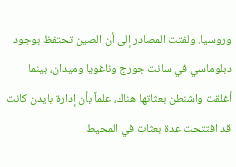وروسيا. ولفتت المصادر إلى أن الصين تحتفظ بوجود دبلوماسي في سانت جورج وناغويا وميدان، بينما أغلقت واشنطن بعثاتها هناك، علماً بأن إدارة بايدن كانت قد افتتحت عدة بعثات في المحيط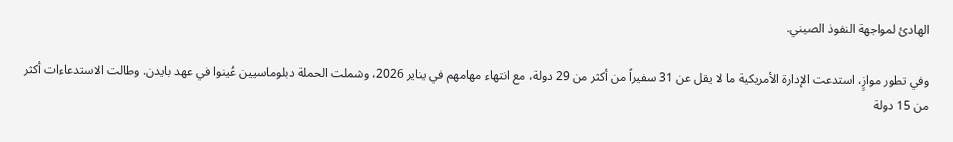الهادئ لمواجهة النفوذ الصيني.

وفي تطور موازٍ، استدعت الإدارة الأمريكية ما لا يقل عن 31 سفيراً من أكثر من 29 دولة، مع انتهاء مهامهم في يناير 2026، وشملت الحملة دبلوماسيين عُينوا في عهد بايدن. وطالت الاستدعاءات أكثر من 15 دولة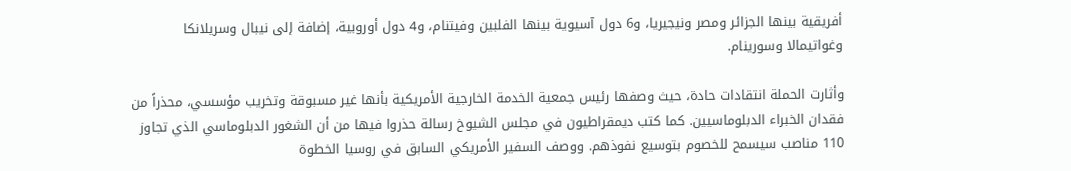أفريقية بينها الجزائر ومصر ونيجيريا، و6 دول آسيوية بينها الفلبين وفيتنام، و4 دول أوروبية، إضافة إلى نيبال وسريلانكا وغواتيمالا وسورينام.

وأثارت الحملة انتقادات حادة، حيث وصفها رئيس جمعية الخدمة الخارجية الأمريكية بأنها غير مسبوقة وتخريب مؤسسي، محذراً من فقدان الخبراء الدبلوماسيين. كما كتب ديمقراطيون في مجلس الشيوخ رسالة حذروا فيها من أن الشغور الدبلوماسي الذي تجاوز 110 مناصب سيسمح للخصوم بتوسيع نفوذهم. ووصف السفير الأمريكي السابق في روسيا الخطوة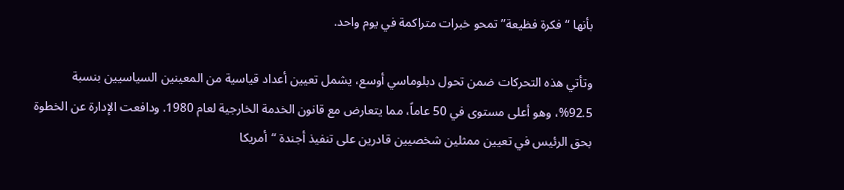بأنها “فكرة فظيعة” تمحو خبرات متراكمة في يوم واحد.

وتأتي هذه التحركات ضمن تحول دبلوماسي أوسع، يشمل تعيين أعداد قياسية من المعينين السياسيين بنسبة 92.5%، وهو أعلى مستوى في 50 عاماً، مما يتعارض مع قانون الخدمة الخارجية لعام 1980. ودافعت الإدارة عن الخطوة بحق الرئيس في تعيين ممثلين شخصيين قادرين على تنفيذ أجندة “أمريكا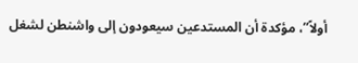أولاً”، مؤكدة أن المستدعين سيعودون إلى واشنطن لشغل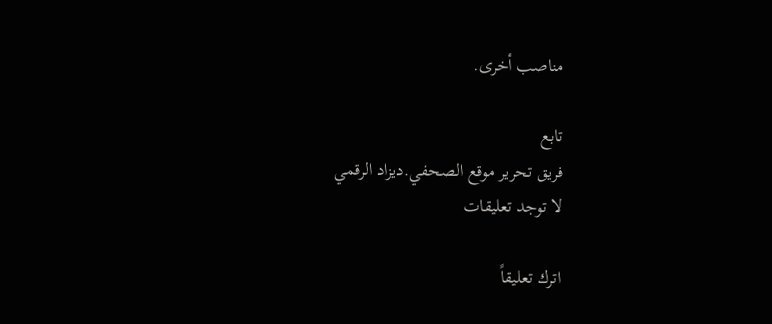مناصب أخرى.

تابع
فريق تحرير موقع الصحفي.ديزاد الرقمي
لا توجد تعليقات

اترك تعليقاً